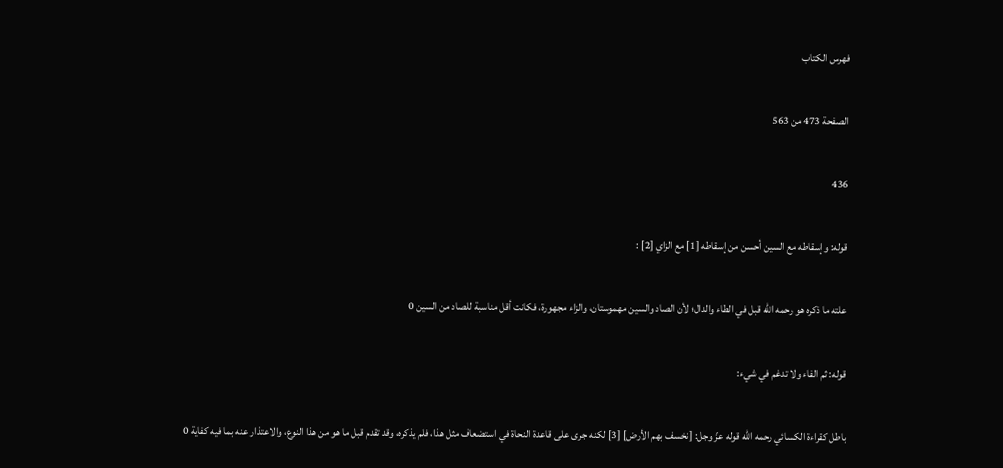فهرس الكتاب

الصفحة 473 من 563

436

قوله: وإسقاطه مع السين أحسن من إسقاطه [1] مع الزاي [2] :

علته ما ذكره هو رحمه الله قبل في الطاء والدال؛ لأن الصاد والسين مهموستان، والزاء مجهورة، فكانت أقل مناسبة للصاد من السين 0

قوله: ثم الفاء ولا تدغم في شيء:

باطل كقراءة الكسائي رحمه الله قوله عزّ وجل: [نخسف بهم الأرض] [3] لكنه جرى على قاعدة النحاة في استضعاف مثل هذا، فلم يذكره، وقد تقدم قبل ما هو من هذا النوع، والاعتذار عنه بما فيه كفاية 0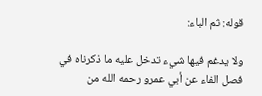قوله: ثم الباء:

ولا يدغم فيها شيء تدخل عليه ما ذكرناه في فصل الفاء عن أبي عمرو رحمه الله من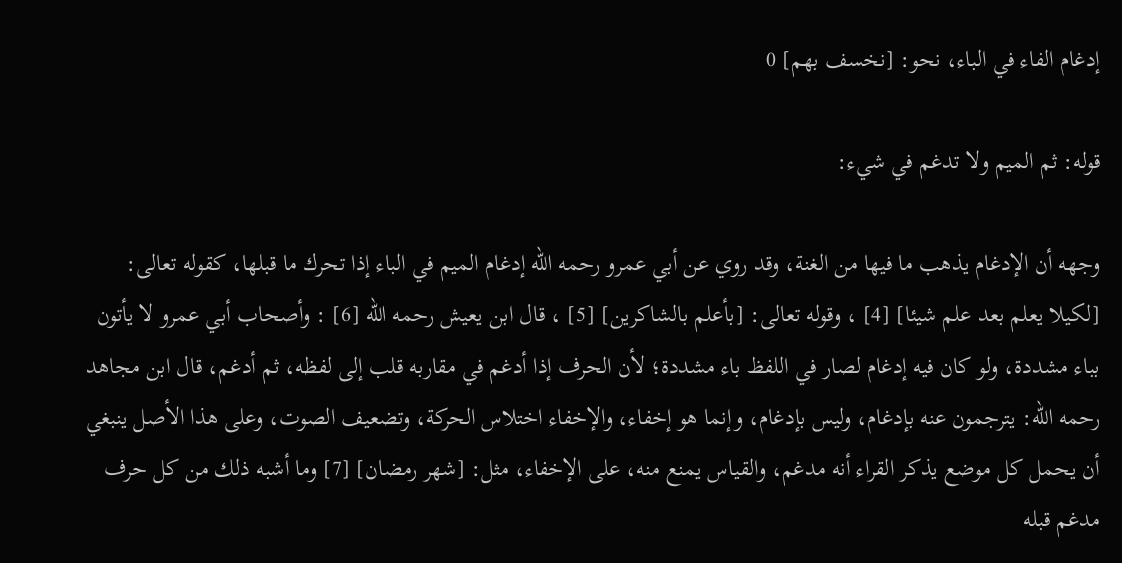إدغام الفاء في الباء، نحو: [نخسف بهم] 0

قوله: ثم الميم ولا تدغم في شيء:

وجهه أن الإدغام يذهب ما فيها من الغنة، وقد روي عن أبي عمرو رحمه الله إدغام الميم في الباء إذا تحرك ما قبلها، كقوله تعالى: [لكيلا يعلم بعد علم شيئا] [4] ، وقوله تعالى: [بأعلم بالشاكرين] [5] ، قال ابن يعيش رحمه الله [6] : وأصحاب أبي عمرو لا يأتون بباء مشددة، ولو كان فيه إدغام لصار في اللفظ باء مشددة؛ لأن الحرف إذا أدغم في مقاربه قلب إلى لفظه، ثم أدغم، قال ابن مجاهد رحمه الله: يترجمون عنه بإدغام، وليس بإدغام، وإنما هو إخفاء، والإخفاء اختلاس الحركة، وتضعيف الصوت، وعلى هذا الأصل ينبغي أن يحمل كل موضع يذكر القراء أنه مدغم، والقياس يمنع منه، على الإخفاء، مثل: [شهر رمضان] [7] وما أشبه ذلك من كل حرف مدغم قبله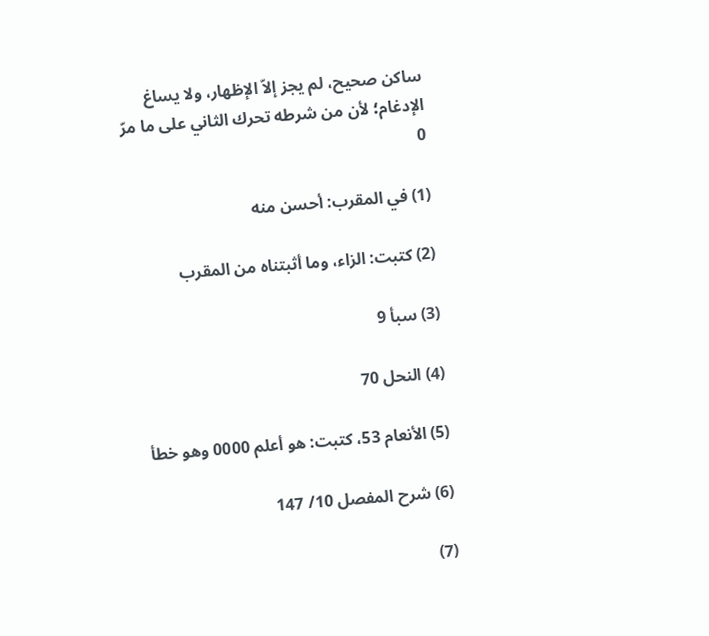ساكن صحيح، لم يجز إلاّ الإظهار، ولا يساغ الإدغام؛ لأن من شرطه تحرك الثاني على ما مرّ 0

(1) في المقرب: أحسن منه

(2) كتبت: الزاء، وما أثبتناه من المقرب

(3) سبأ 9

(4) النحل 70

(5) الأنعام 53، كتبت: هو أعلم 0000 وهو خطأ

(6) شرح المفصل 10/ 147

(7)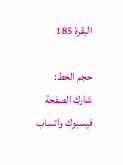البقرة 185

حجم الخط:
شارك الصفحة
فيسبوك واتساب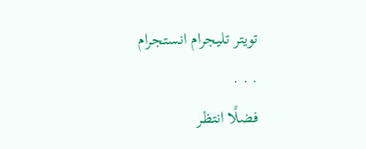تويتر تليجرام انستجرام
. . .
فضلًا انتظر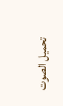تحميل الصوت